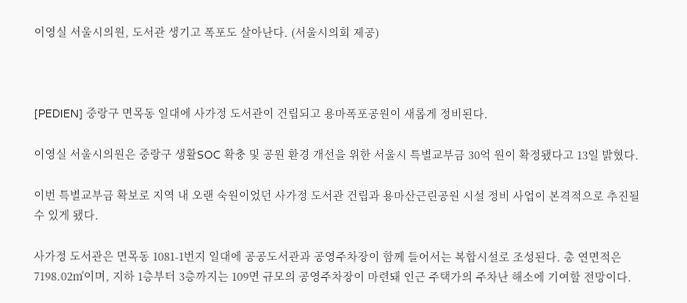이영실 서울시의원, 도서관 생기고 폭포도 살아난다. (서울시의회 제공)



[PEDIEN] 중랑구 면목동 일대에 사가정 도서관이 건립되고 용마폭포공원이 새롭게 정비된다.

이영실 서울시의원은 중랑구 생활SOC 확충 및 공원 환경 개선을 위한 서울시 특별교부금 30억 원이 확정됐다고 13일 밝혔다.

이번 특별교부금 확보로 지역 내 오랜 숙원이었던 사가정 도서관 건립과 용마산근린공원 시설 정비 사업이 본격적으로 추진될 수 있게 됐다.

사가정 도서관은 면목동 1081-1번지 일대에 공공도서관과 공영주차장이 함께 들어서는 복합시설로 조성된다. 총 연면적은 7198.02㎡이며, 지하 1층부터 3층까지는 109면 규모의 공영주차장이 마련돼 인근 주택가의 주차난 해소에 기여할 전망이다.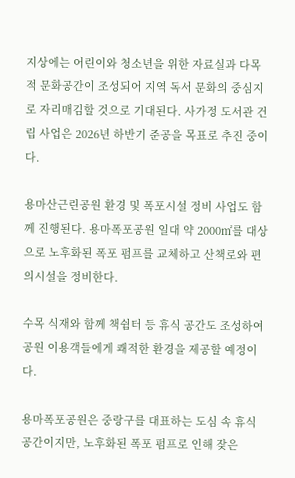지상에는 어린이와 청소년을 위한 자료실과 다목적 문화공간이 조성되어 지역 독서 문화의 중심지로 자리매김할 것으로 기대된다. 사가정 도서관 건립 사업은 2026년 하반기 준공을 목표로 추진 중이다.

용마산근린공원 환경 및 폭포시설 정비 사업도 함께 진행된다. 용마폭포공원 일대 약 2000㎡를 대상으로 노후화된 폭포 펌프를 교체하고 산책로와 편의시설을 정비한다.

수목 식재와 함께 책쉼터 등 휴식 공간도 조성하여 공원 이용객들에게 쾌적한 환경을 제공할 예정이다.

용마폭포공원은 중랑구를 대표하는 도심 속 휴식 공간이지만, 노후화된 폭포 펌프로 인해 잦은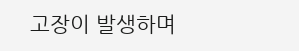고장이 발생하며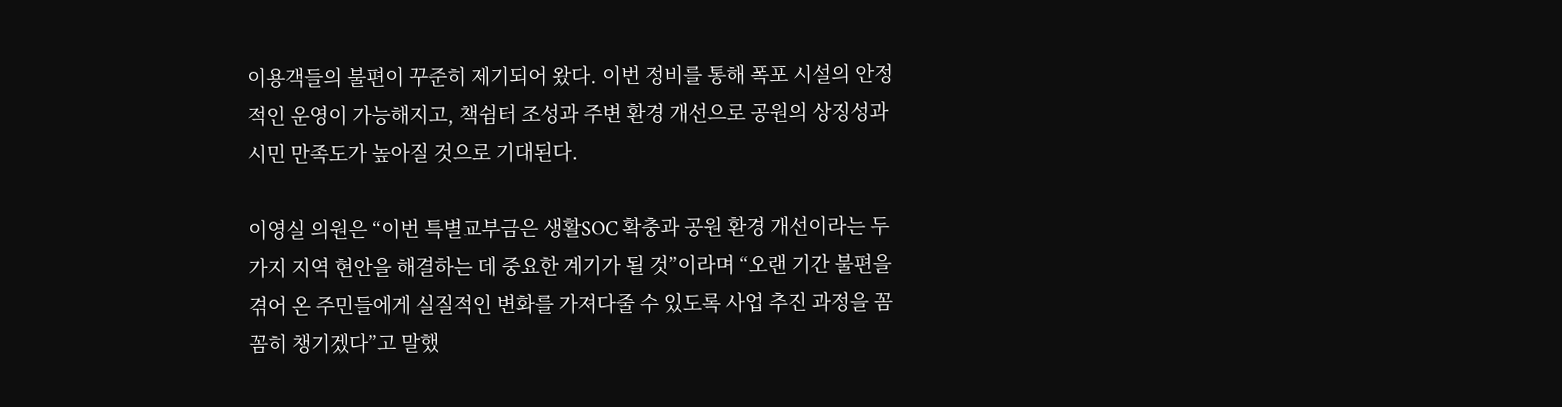이용객들의 불편이 꾸준히 제기되어 왔다. 이번 정비를 통해 폭포 시설의 안정적인 운영이 가능해지고, 책쉼터 조성과 주변 환경 개선으로 공원의 상징성과 시민 만족도가 높아질 것으로 기대된다.

이영실 의원은 “이번 특별교부금은 생활SOC 확충과 공원 환경 개선이라는 두 가지 지역 현안을 해결하는 데 중요한 계기가 될 것”이라며 “오랜 기간 불편을 겪어 온 주민들에게 실질적인 변화를 가져다줄 수 있도록 사업 추진 과정을 꼼꼼히 챙기겠다”고 말했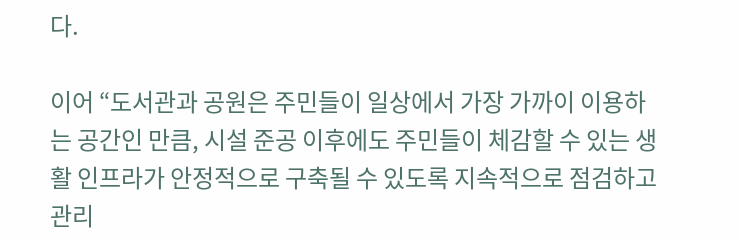다.

이어 “도서관과 공원은 주민들이 일상에서 가장 가까이 이용하는 공간인 만큼, 시설 준공 이후에도 주민들이 체감할 수 있는 생활 인프라가 안정적으로 구축될 수 있도록 지속적으로 점검하고 관리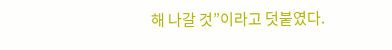해 나갈 것”이라고 덧붙였다.